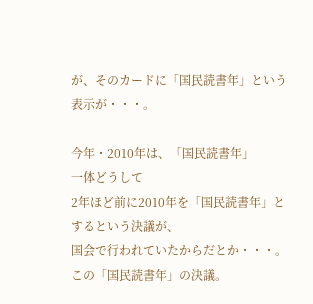が、そのカードに「国民読書年」という表示が・・・。

今年・2010年は、「国民読書年」
一体どうして
2年ほど前に2010年を「国民読書年」とするという決議が、
国会で行われていたからだとか・・・。
この「国民読書年」の決議。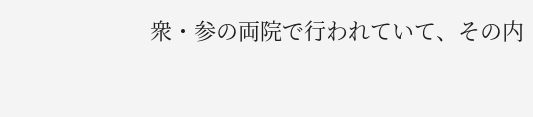衆・参の両院で行われていて、その内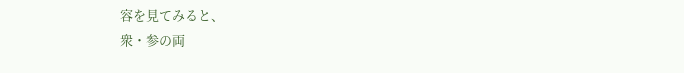容を見てみると、
衆・参の両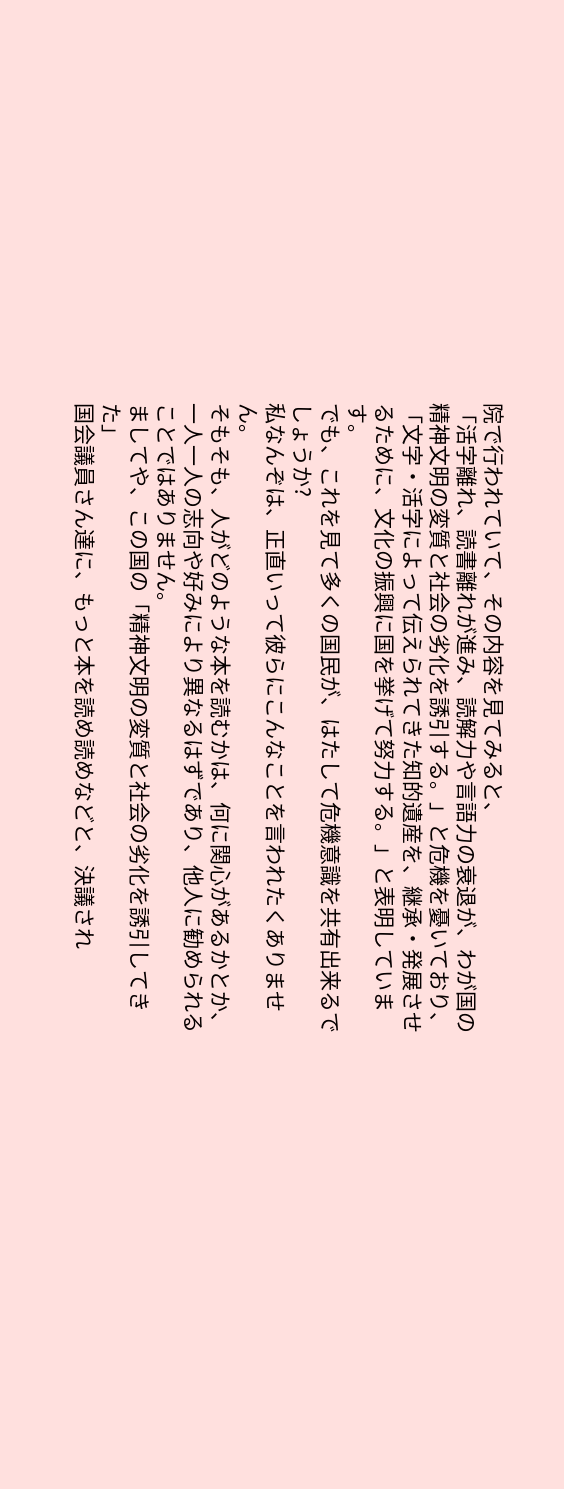院で行われていて、その内容を見てみると、
「活字離れ、読書離れが進み、読解力や言語力の衰退が、わが国の精神文明の変質と社会の劣化を誘引する。」と危機を憂いており、
「文字・活字によって伝えられてきた知的遺産を、継承・発展させるために、文化の振興に国を挙げて努力する。」と表明しています。
でも、これを見て多くの国民が、はたして危機意識を共有出来るでしょうか?
私なんぞは、正直いって彼らにこんなことを言われたくありません。
そもそも、人がどのような本を読むかは、何に関心があるかとか、
一人一人の志向や好みにより異なるはずであり、他人に勧められることではありません。
ましてや、この国の「精神文明の変質と社会の劣化を誘引してきた」
国会議員さん達に、もっと本を読め読めなどと、決議され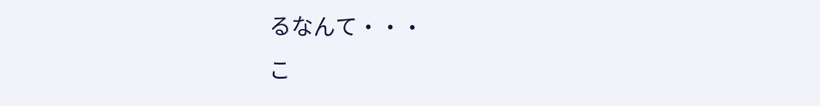るなんて・・・
こ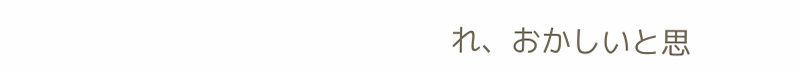れ、おかしいと思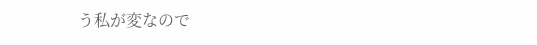う私が変なので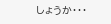しょうか・・・